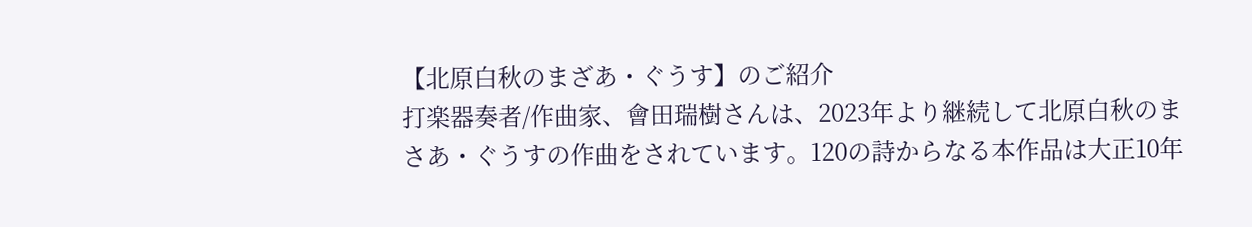【北原白秋のまざあ・ぐうす】のご紹介
打楽器奏者/作曲家、會田瑞樹さんは、2023年より継続して北原白秋のまさあ・ぐうすの作曲をされています。120の詩からなる本作品は大正10年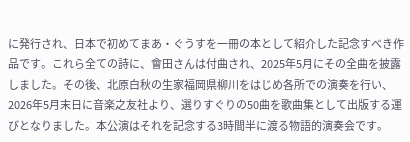に発行され、日本で初めてまあ・ぐうすを一冊の本として紹介した記念すべき作品です。これら全ての詩に、會田さんは付曲され、2025年5月にその全曲を披露しました。その後、北原白秋の生家福岡県柳川をはじめ各所での演奏を行い、2026年5月末日に音楽之友社より、選りすぐりの50曲を歌曲集として出版する運びとなりました。本公演はそれを記念する3時間半に渡る物語的演奏会です。